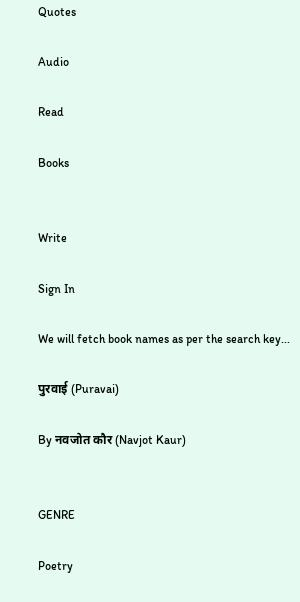Quotes

Audio

Read

Books


Write

Sign In

We will fetch book names as per the search key...

पुरवाई (Puravai)

By नवजोत कौर (Navjot Kaur)


GENRE

Poetry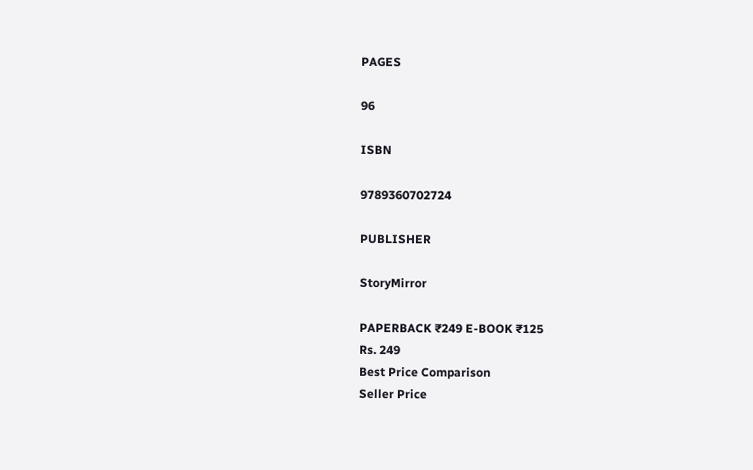PAGES

96

ISBN

9789360702724

PUBLISHER

StoryMirror

PAPERBACK ₹249 E-BOOK ₹125
Rs. 249
Best Price Comparison
Seller Price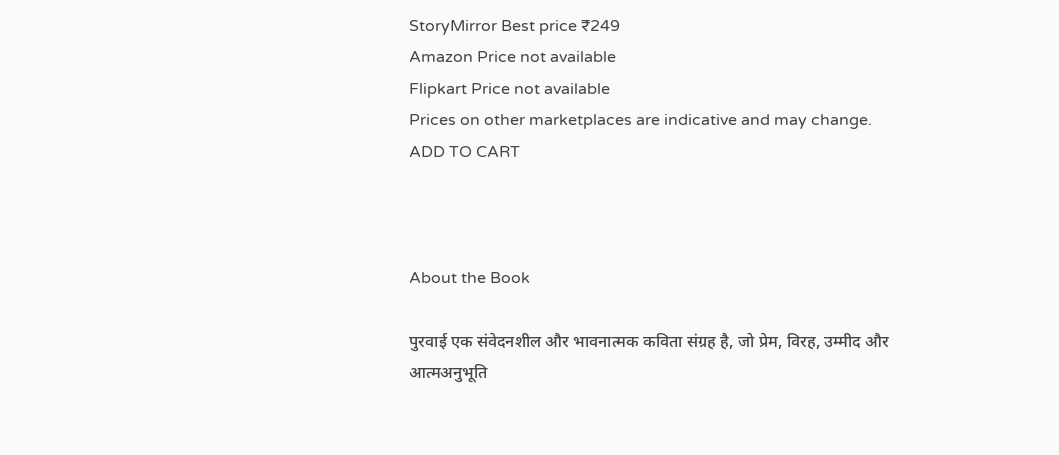StoryMirror Best price ₹249
Amazon Price not available
Flipkart Price not available
Prices on other marketplaces are indicative and may change.
ADD TO CART



About the Book

पुरवाई एक संवेदनशील और भावनात्मक कविता संग्रह है, जो प्रेम, विरह, उम्मीद और आत्मअनुभूति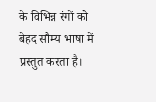के विभिन्न रंगों को बेहद सौम्य भाषा में प्रस्तुत करता है।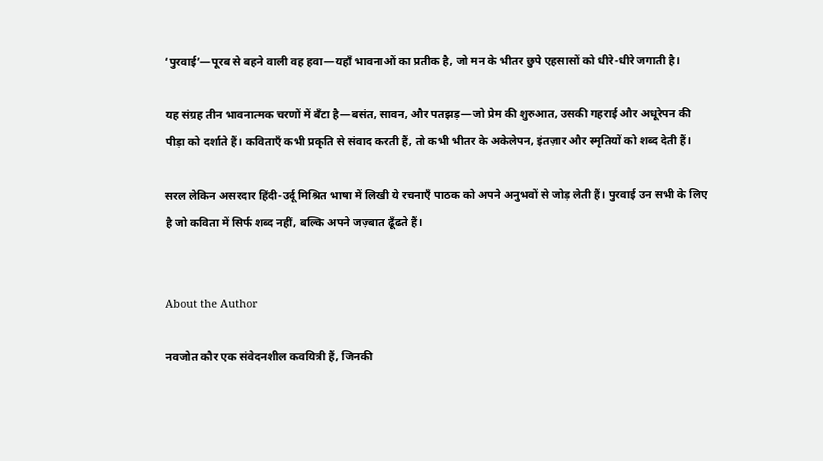‘पुरवाई’—पूरब से बहने वाली वह हवा—यहाँ भावनाओं का प्रतीक है, जो मन के भीतर छुपे एहसासों को धीरे-धीरे जगाती है।

यह संग्रह तीन भावनात्मक चरणों में बँटा है—बसंत, सावन, और पतझड़—जो प्रेम की शुरुआत, उसकी गहराई और अधूरेपन की पीड़ा को दर्शाते हैं। कविताएँ कभी प्रकृति से संवाद करती हैं, तो कभी भीतर के अकेलेपन, इंतज़ार और स्मृतियों को शब्द देती हैं।

सरल लेकिन असरदार हिंदी-उर्दू मिश्रित भाषा में लिखी ये रचनाएँ पाठक को अपने अनुभवों से जोड़ लेती हैं। पुरवाई उन सभी के लिए है जो कविता में सिर्फ शब्द नहीं, बल्कि अपने जज़्बात ढूँढते हैं।


About the Author

नवजोत कौर एक संवेदनशील कवयित्री हैं, जिनकी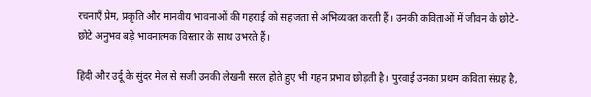रचनाएँ प्रेम, प्रकृति और मानवीय भावनाओं की गहराई को सहजता से अभिव्यक्त करती हैं। उनकी कविताओं में जीवन के छोटे-छोटे अनुभव बड़े भावनात्मक विस्तार के साथ उभरते हैं।

हिंदी और उर्दू के सुंदर मेल से सजी उनकी लेखनी सरल होते हुए भी गहन प्रभाव छोड़ती है। पुरवाई उनका प्रथम कविता संग्रह है,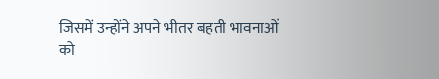जिसमें उन्होंने अपने भीतर बहती भावनाओं को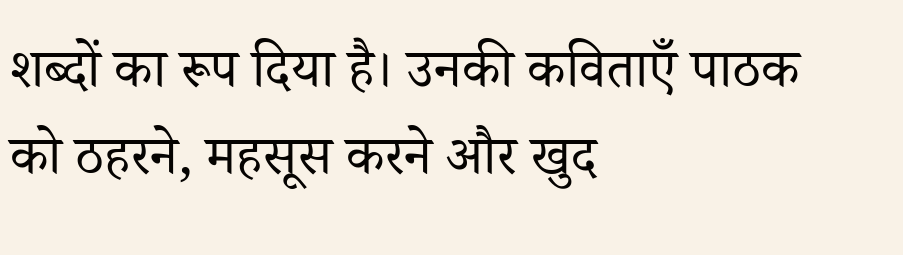शब्दों का रूप दिया है। उनकी कविताएँ पाठक को ठहरने, महसूस करने और खुद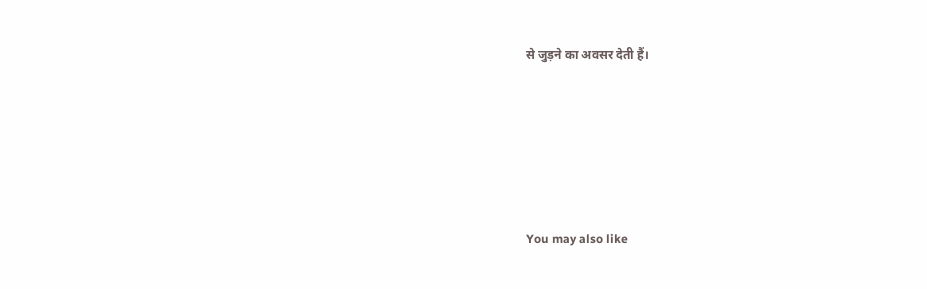से जुड़ने का अवसर देती हैं।






You may also like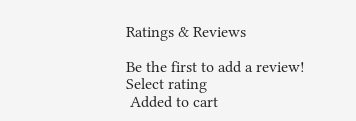Ratings & Reviews

Be the first to add a review!
Select rating
 Added to cart